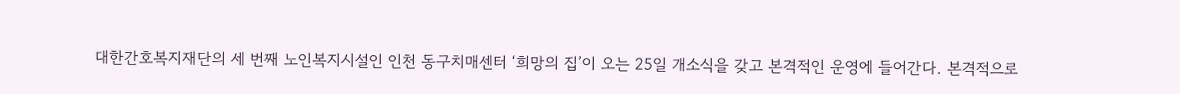대한간호복지재단의 세 번째 노인복지시설인 인천 동구치매센터 ‘희망의 집’이 오는 25일 개소식을 갖고 본격적인 운영에 들어간다. 본격적으로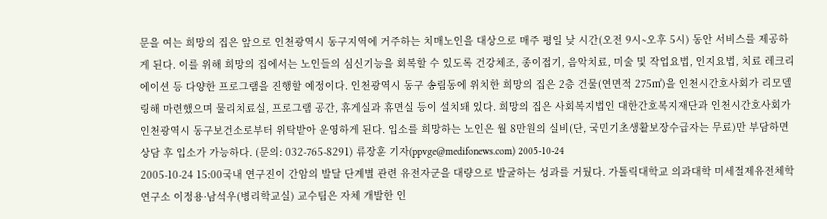문을 여는 희망의 집은 앞으로 인천광역시 동구지역에 거주하는 치매노인을 대상으로 매주 평일 낮 시간(오전 9시∼오후 5시) 동안 서비스를 제공하게 된다. 이를 위해 희망의 집에서는 노인들의 심신기능을 회복할 수 있도록 건강체조, 종이접기, 음악치료, 미술 및 작업요법, 인지요법, 치료 레크리에이션 등 다양한 프로그램을 진행할 예정이다. 인천광역시 동구 송림동에 위치한 희망의 집은 2층 건물(연면적 275㎡)을 인천시간호사회가 리모델링해 마련했으며 물리치료실, 프로그램 공간, 휴게실과 휴면실 등이 설치돼 있다. 희망의 집은 사회복지법인 대한간호복지재단과 인천시간호사회가 인천광역시 동구보건소로부터 위탁받아 운영하게 된다. 입소를 희망하는 노인은 월 8만원의 실비(단, 국민기초생활보장수급자는 무료)만 부담하면 상담 후 입소가 가능하다. (문의: 032-765-8291) 류장훈 기자(ppvge@medifonews.com) 2005-10-24
2005-10-24 15:00국내 연구진이 간암의 발달 단계별 관련 유전자군을 대량으로 발굴하는 성과를 거뒀다. 가톨릭대학교 의과대학 미세절제유전체학연구소 이정용·남석우(병리학교실) 교수팀은 자체 개발한 인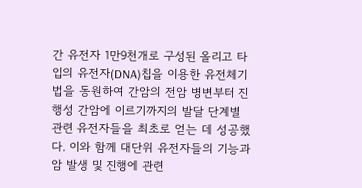간 유전자 1만9천개로 구성된 올리고 타입의 유전자(DNA)칩을 이용한 유전체기법을 동원하여 간암의 전암 병변부터 진행성 간암에 이르기까지의 발달 단계별 관련 유전자들을 최초로 얻는 데 성공했다. 이와 함께 대단위 유전자들의 기능과 암 발생 및 진행에 관련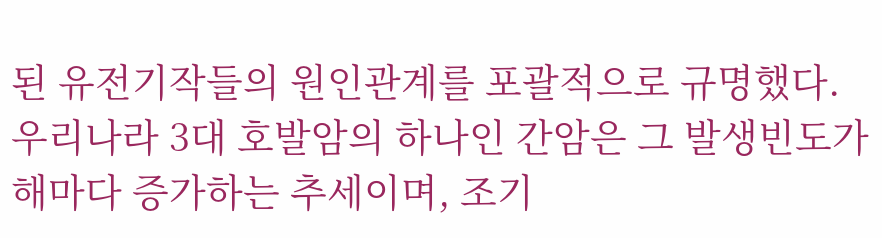된 유전기작들의 원인관계를 포괄적으로 규명했다. 우리나라 3대 호발암의 하나인 간암은 그 발생빈도가 해마다 증가하는 추세이며, 조기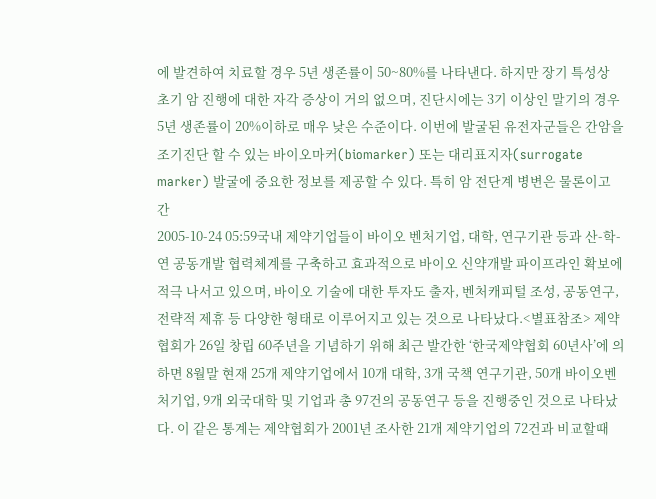에 발견하여 치료할 경우 5년 생존률이 50~80%를 나타낸다. 하지만 장기 특성상 초기 암 진행에 대한 자각 증상이 거의 없으며, 진단시에는 3기 이상인 말기의 경우 5년 생존률이 20%이하로 매우 낮은 수준이다. 이번에 발굴된 유전자군들은 간암을 조기진단 할 수 있는 바이오마커(biomarker) 또는 대리표지자(surrogate marker) 발굴에 중요한 정보를 제공할 수 있다. 특히 암 전단계 병변은 물론이고 간
2005-10-24 05:59국내 제약기업들이 바이오 벤처기업, 대학, 연구기관 등과 산-학-연 공동개발 협력체계를 구축하고 효과적으로 바이오 신약개발 파이프라인 확보에 적극 나서고 있으며, 바이오 기술에 대한 투자도 출자, 벤처캐피털 조성, 공동연구, 전략적 제휴 등 다양한 형태로 이루어지고 있는 것으로 나타났다.<별표참조> 제약협회가 26일 창립 60주년을 기념하기 위해 최근 발간한 ‘한국제약협회 60년사’에 의하면 8월말 현재 25개 제약기업에서 10개 대학, 3개 국책 연구기관, 50개 바이오벤처기업, 9개 외국대학 및 기업과 총 97건의 공동연구 등을 진행중인 것으로 나타났다. 이 같은 통계는 제약협회가 2001년 조사한 21개 제약기업의 72건과 비교할때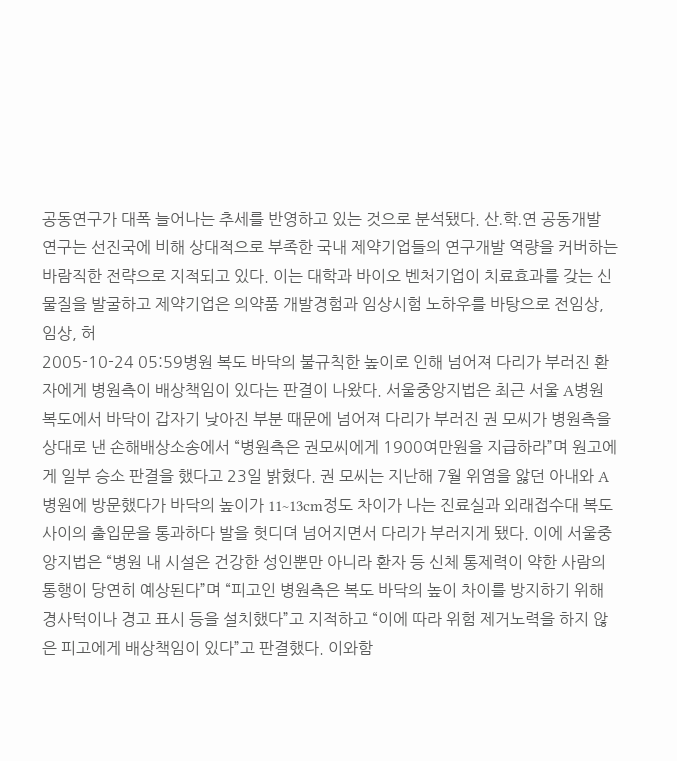공동연구가 대폭 늘어나는 추세를 반영하고 있는 것으로 분석됐다. 산․학․연 공동개발 연구는 선진국에 비해 상대적으로 부족한 국내 제약기업들의 연구개발 역량을 커버하는 바람직한 전략으로 지적되고 있다. 이는 대학과 바이오 벤처기업이 치료효과를 갖는 신물질을 발굴하고 제약기업은 의약품 개발경험과 임상시험 노하우를 바탕으로 전임상, 임상, 허
2005-10-24 05:59병원 복도 바닥의 불규칙한 높이로 인해 넘어져 다리가 부러진 환자에게 병원측이 배상책임이 있다는 판결이 나왔다. 서울중앙지법은 최근 서울 A병원 복도에서 바닥이 갑자기 낮아진 부분 때문에 넘어져 다리가 부러진 권 모씨가 병원측을 상대로 낸 손해배상소송에서 “병원측은 권모씨에게 1900여만원을 지급하라”며 원고에게 일부 승소 판결을 했다고 23일 밝혔다. 권 모씨는 지난해 7월 위염을 앓던 아내와 A병원에 방문했다가 바닥의 높이가 11~13cm정도 차이가 나는 진료실과 외래접수대 복도 사이의 출입문을 통과하다 발을 헛디뎌 넘어지면서 다리가 부러지게 됐다. 이에 서울중앙지법은 “병원 내 시설은 건강한 성인뿐만 아니라 환자 등 신체 통제력이 약한 사람의 통행이 당연히 예상된다”며 “피고인 병원측은 복도 바닥의 높이 차이를 방지하기 위해 경사턱이나 경고 표시 등을 설치했다”고 지적하고 “이에 따라 위험 제거노력을 하지 않은 피고에게 배상책임이 있다”고 판결했다. 이와함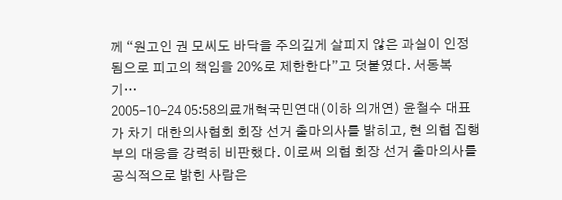께 “원고인 권 모씨도 바닥을 주의깊게 살피지 않은 과실이 인정됨으로 피고의 책임을 20%로 제한한다”고 덧붙였다. 서동복 기…
2005-10-24 05:58의료개혁국민연대(이하 의개연) 윤철수 대표가 차기 대한의사협회 회장 선거 출마의사를 밝히고, 현 의협 집행부의 대응을 강력히 비판했다. 이로써 의협 회장 선거 출마의사를 공식적으로 밝힌 사람은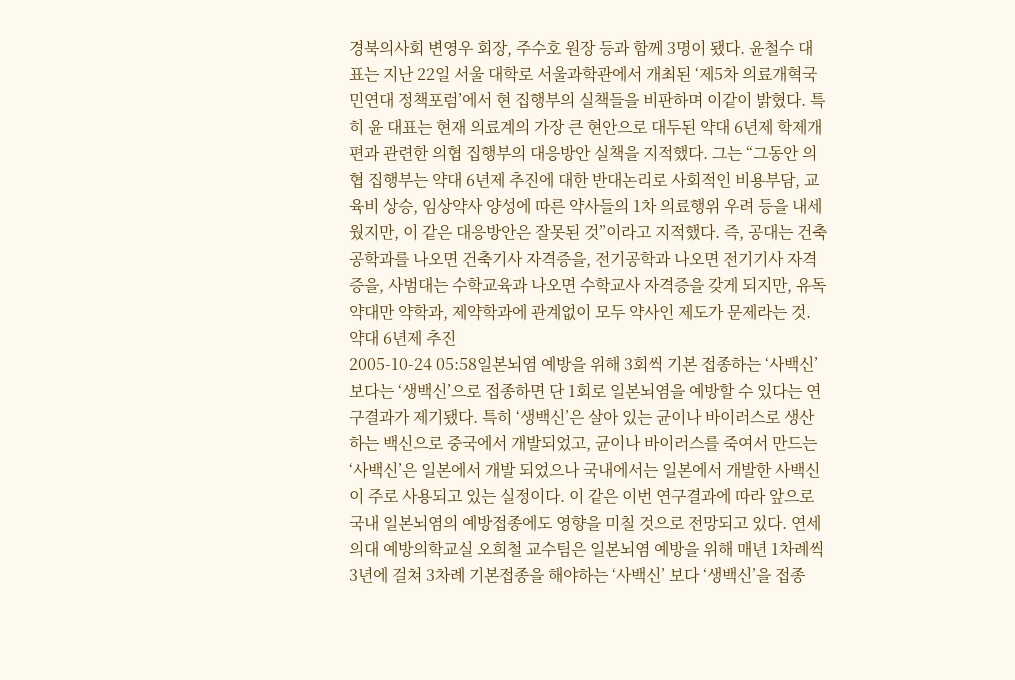경북의사회 변영우 회장, 주수호 원장 등과 함께 3명이 됐다. 윤철수 대표는 지난 22일 서울 대학로 서울과학관에서 개최된 ‘제5차 의료개혁국민연대 정책포럼’에서 현 집행부의 실책들을 비판하며 이같이 밝혔다. 특히 윤 대표는 현재 의료계의 가장 큰 현안으로 대두된 약대 6년제 학제개편과 관련한 의협 집행부의 대응방안 실책을 지적했다. 그는 “그동안 의협 집행부는 약대 6년제 추진에 대한 반대논리로 사회적인 비용부담, 교육비 상승, 임상약사 양성에 따른 약사들의 1차 의료행위 우려 등을 내세웠지만, 이 같은 대응방안은 잘못된 것”이라고 지적했다. 즉, 공대는 건축공학과를 나오면 건축기사 자격증을, 전기공학과 나오면 전기기사 자격증을, 사범대는 수학교육과 나오면 수학교사 자격증을 갖게 되지만, 유독 약대만 약학과, 제약학과에 관계없이 모두 약사인 제도가 문제라는 것. 약대 6년제 추진
2005-10-24 05:58일본뇌염 예방을 위해 3회씩 기본 접종하는 ‘사백신’ 보다는 ‘생백신’으로 접종하면 단 1회로 일본뇌염을 예방할 수 있다는 연구결과가 제기됐다. 특히 ‘생백신’은 살아 있는 균이나 바이러스로 생산하는 백신으로 중국에서 개발되었고, 균이나 바이러스를 죽여서 만드는 ‘사백신’은 일본에서 개발 되었으나 국내에서는 일본에서 개발한 사백신이 주로 사용되고 있는 실정이다. 이 같은 이번 연구결과에 따라 앞으로 국내 일본뇌염의 예방접종에도 영향을 미칠 것으로 전망되고 있다. 연세의대 예방의학교실 오희철 교수팀은 일본뇌염 예방을 위해 매년 1차례씩 3년에 걸쳐 3차례 기본접종을 해야하는 ‘사백신’ 보다 ‘생백신’을 접종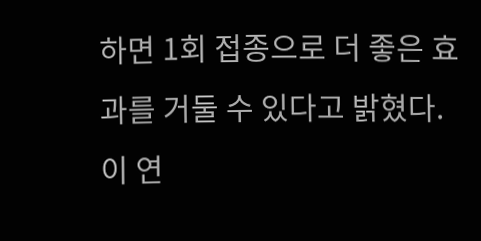하면 1회 접종으로 더 좋은 효과를 거둘 수 있다고 밝혔다. 이 연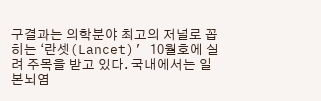구결과는 의학분야 최고의 저널로 꼽히는 ‘란셋(Lancet)’ 10월호에 실려 주목을 받고 있다. 국내에서는 일본뇌염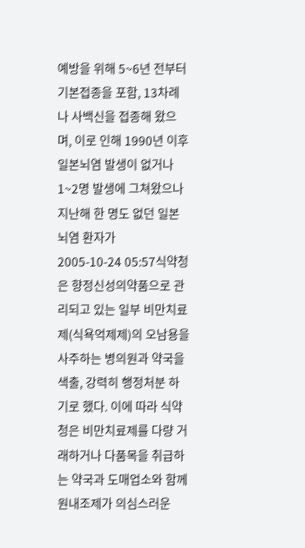예방을 위해 5~6년 전부터 기본접종을 포함, 13차례나 사백신을 접종해 왔으며, 이로 인해 1990년 이후 일본뇌염 발생이 없거나 1~2명 발생에 그쳐왔으나 지난해 한 명도 없던 일본뇌염 환자가
2005-10-24 05:57식약청은 향정신성의약품으로 관리되고 있는 일부 비만치료제(식욕억제제)의 오남용을 사주하는 병의원과 약국을 색출, 강력히 행정처분 하기로 했다. 이에 따라 식약청은 비만치료제를 다량 거래하거나 다품목을 취급하는 약국과 도매업소와 함께 원내조제가 의심스러운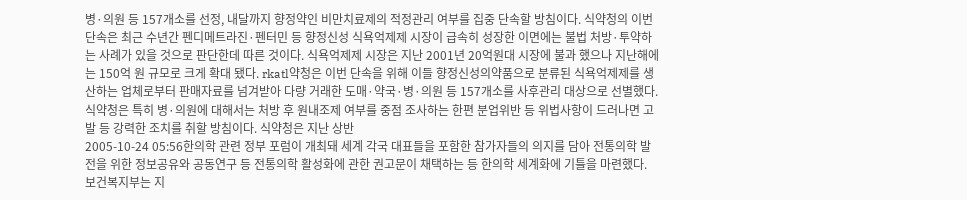병·의원 등 157개소를 선정, 내달까지 향정약인 비만치료제의 적정관리 여부를 집중 단속할 방침이다. 식약청의 이번 단속은 최근 수년간 펜디메트라진·펜터민 등 향정신성 식욕억제제 시장이 급속히 성장한 이면에는 불법 처방·투약하는 사례가 있을 것으로 판단한데 따른 것이다. 식욕억제제 시장은 지난 2001년 20억원대 시장에 불과 했으나 지난해에는 150억 원 규모로 크게 확대 됐다. rkatl약청은 이번 단속을 위해 이들 향정신성의약품으로 분류된 식욕억제제를 생산하는 업체로부터 판매자료를 넘겨받아 다량 거래한 도매·약국·병·의원 등 157개소를 사후관리 대상으로 선별했다. 식약청은 특히 병·의원에 대해서는 처방 후 원내조제 여부를 중점 조사하는 한편 분업위반 등 위법사항이 드러나면 고발 등 강력한 조치를 취할 방침이다. 식약청은 지난 상반
2005-10-24 05:56한의학 관련 정부 포럼이 개최돼 세계 각국 대표들을 포함한 참가자들의 의지를 담아 전통의학 발전을 위한 정보공유와 공동연구 등 전통의학 활성화에 관한 권고문이 채택하는 등 한의학 세계화에 기틀을 마련했다. 보건복지부는 지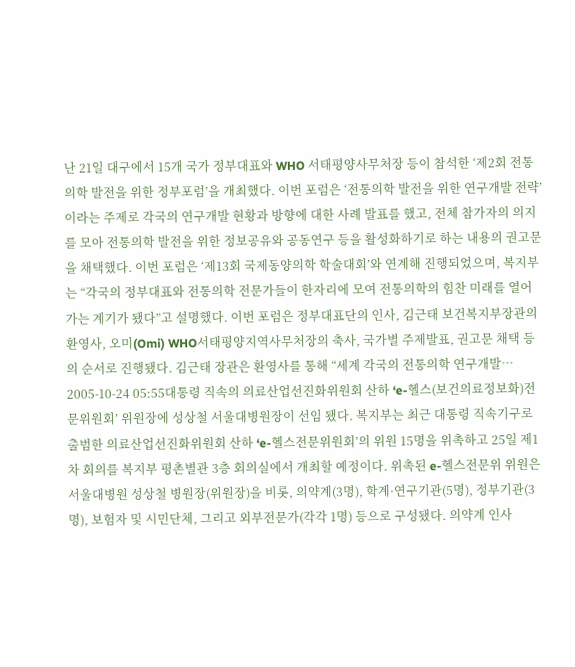난 21일 대구에서 15개 국가 정부대표와 WHO 서태평양사무처장 등이 참석한 ‘제2회 전통의학 발전을 위한 정부포럼’을 개최했다. 이번 포럼은 ‘전통의학 발전을 위한 연구개발 전략’ 이라는 주제로 각국의 연구개발 현황과 방향에 대한 사례 발표를 했고, 전체 참가자의 의지를 모아 전통의학 발전을 위한 정보공유와 공동연구 등을 활성화하기로 하는 내용의 권고문을 채택했다. 이번 포럼은 ‘제13회 국제동양의학 학술대회’와 연계해 진행되었으며, 복지부는 “각국의 정부대표와 전통의학 전문가들이 한자리에 모여 전통의학의 힘찬 미래를 열어가는 계기가 됐다”고 설명했다. 이번 포럼은 정부대표단의 인사, 김근태 보건복지부장관의 환영사, 오미(Omi) WHO서태평양지역사무처장의 축사, 국가별 주제발표, 권고문 채택 등의 순서로 진행됐다. 김근태 장관은 환영사를 통해 “세계 각국의 전통의학 연구개발…
2005-10-24 05:55대통령 직속의 의료산업선진화위원회 산하 ‘e-헬스(보건의료정보화)전문위원회’ 위원장에 성상철 서울대병원장이 선임 됐다. 복지부는 최근 대통령 직속기구로 출범한 의료산업선진화위원회 산하 ‘e-헬스전문위원회’의 위원 15명을 위촉하고 25일 제1차 회의를 복지부 평촌별관 3층 회의실에서 개최할 예정이다. 위촉된 e-헬스전문위 위원은 서울대병원 성상철 병원장(위원장)을 비롯, 의약계(3명), 학계·연구기관(5명), 정부기관(3명), 보험자 및 시민단체, 그리고 외부전문가(각각 1명) 등으로 구성됐다. 의약계 인사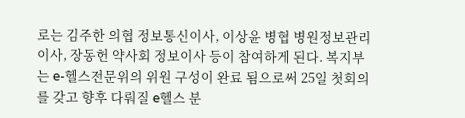로는 김주한 의협 정보통신이사, 이상윤 병협 병원정보관리이사, 장동헌 약사회 정보이사 등이 참여하게 된다. 복지부는 e-헬스전문위의 위원 구성이 완료 됨으로써 25일 첫회의를 갖고 향후 다뤄질 e헬스 분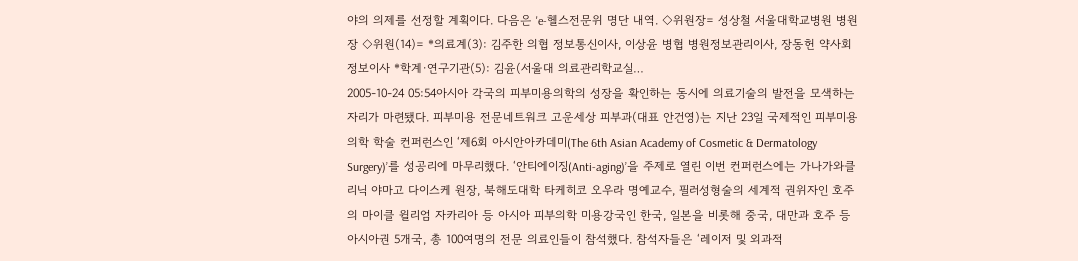야의 의제를 선정할 계획이다. 다음은 'e-헬스전문위 명단 내역. ◇위원장= 성상철 서울대학교병원 병원장 ◇위원(14)= *의료계(3): 김주한 의협 정보통신이사, 이상윤 병협 병원정보관리이사, 장동헌 약사회 정보이사 *학계·연구기관(5): 김윤(서울대 의료관리학교실…
2005-10-24 05:54아시아 각국의 피부미용의학의 성장을 확인하는 동시에 의료기술의 발전을 모색하는 자리가 마련됐다. 피부미용 전문네트워크 고운세상 피부과(대표 안건영)는 지난 23일 국제적인 피부미용의학 학술 컨퍼런스인 ‘제6회 아시안아카데미(The 6th Asian Academy of Cosmetic & Dermatology Surgery)’를 성공리에 마무리했다. ‘안티에이징(Anti-aging)’을 주제로 열린 이번 컨퍼런스에는 가나가와클리닉 야마고 다이스케 원장, 북해도대학 타케히코 오우라 명예교수, 필러성형술의 세계적 권위자인 호주의 마이클 윌리엄 자카리아 등 아시아 피부의학 미용강국인 한국, 일본을 비롯해 중국, 대만과 호주 등 아시아권 5개국, 총 100여명의 전문 의료인들이 참석했다. 참석자들은 ‘레이저 및 외과적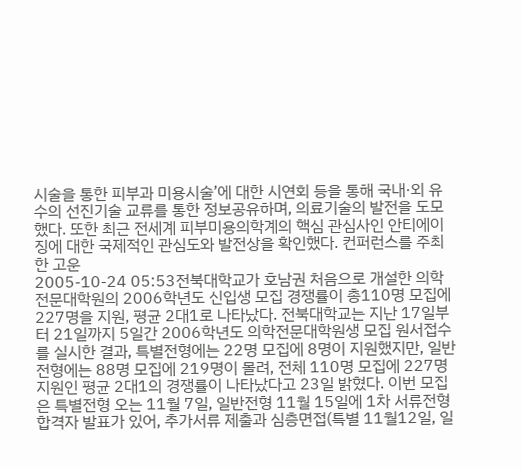시술을 통한 피부과 미용시술’에 대한 시연회 등을 통해 국내·외 유수의 선진기술 교류를 통한 정보공유하며, 의료기술의 발전을 도모했다. 또한 최근 전세계 피부미용의학계의 핵심 관심사인 안티에이징에 대한 국제적인 관심도와 발전상을 확인했다. 컨퍼런스를 주최한 고운
2005-10-24 05:53전북대학교가 호남권 처음으로 개설한 의학전문대학원의 2006학년도 신입생 모집 경쟁률이 총110명 모집에 227명을 지원, 평균 2대1로 나타났다. 전북대학교는 지난 17일부터 21일까지 5일간 2006학년도 의학전문대학원생 모집 원서접수를 실시한 결과, 특별전형에는 22명 모집에 8명이 지원했지만, 일반전형에는 88명 모집에 219명이 몰려, 전체 110명 모집에 227명 지원인 평균 2대1의 경쟁률이 나타났다고 23일 밝혔다. 이번 모집은 특별전형 오는 11월 7일, 일반전형 11월 15일에 1차 서류전형 합격자 발표가 있어, 추가서류 제출과 심층면접(특별 11월12일, 일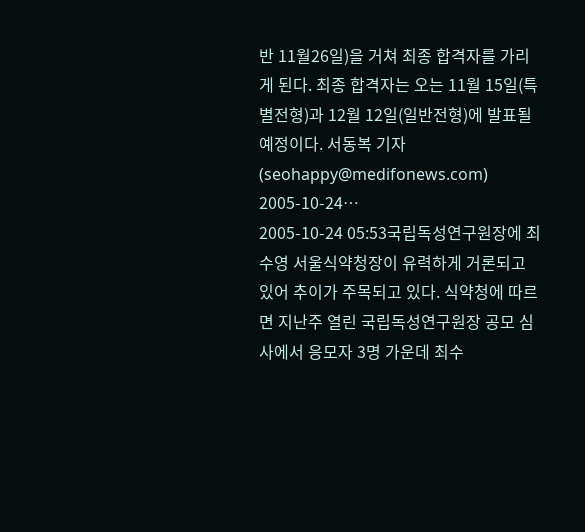반 11월26일)을 거쳐 최종 합격자를 가리게 된다. 최종 합격자는 오는 11월 15일(특별전형)과 12월 12일(일반전형)에 발표될 예정이다. 서동복 기자(seohappy@medifonews.com) 2005-10-24…
2005-10-24 05:53국립독성연구원장에 최수영 서울식약청장이 유력하게 거론되고 있어 추이가 주목되고 있다. 식약청에 따르면 지난주 열린 국립독성연구원장 공모 심사에서 응모자 3명 가운데 최수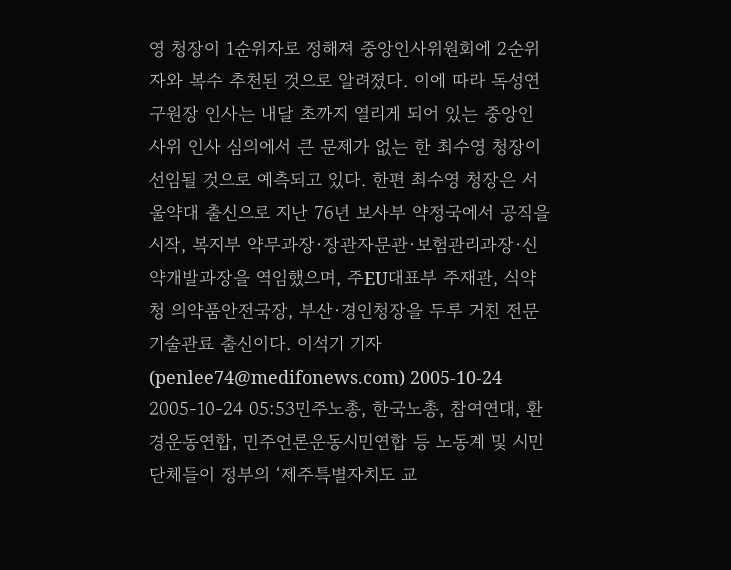영 청장이 1순위자로 정해져 중앙인사위원회에 2순위자와 복수 추천된 것으로 알려졌다. 이에 따라 독성연구원장 인사는 내달 초까지 열리게 되어 있는 중앙인사위 인사 심의에서 큰 문제가 없는 한 최수영 청장이 선임될 것으로 예측되고 있다. 한편 최수영 청장은 서울약대 출신으로 지난 76년 보사부 약정국에서 공직을 시작, 복지부 약무과장·장관자문관·보험관리과장·신약개발과장을 역임했으며, 주EU대표부 주재관, 식약청 의약품안전국장, 부산·경인청장을 두루 거친 전문 기술관료 출신이다. 이석기 기자(penlee74@medifonews.com) 2005-10-24
2005-10-24 05:53민주노총, 한국노총, 참여연대, 환경운동연합, 민주언론운동시민연합 등 노동계 및 시민단체들이 정부의 ‘제주특별자치도 교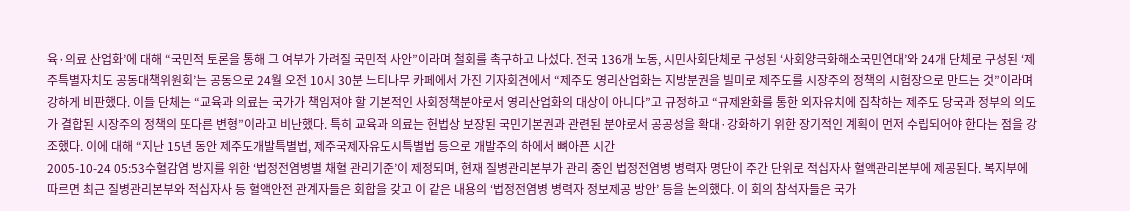육·의료 산업화’에 대해 “국민적 토론을 통해 그 여부가 가려질 국민적 사안”이라며 철회를 촉구하고 나섰다. 전국 136개 노동, 시민사회단체로 구성된 ‘사회양극화해소국민연대’와 24개 단체로 구성된 ‘제주특별자치도 공동대책위원회’는 공동으로 24월 오전 10시 30분 느티나무 카페에서 가진 기자회견에서 “제주도 영리산업화는 지방분권을 빌미로 제주도를 시장주의 정책의 시험장으로 만드는 것”이라며 강하게 비판했다. 이들 단체는 “교육과 의료는 국가가 책임져야 할 기본적인 사회정책분야로서 영리산업화의 대상이 아니다”고 규정하고 “규제완화를 통한 외자유치에 집착하는 제주도 당국과 정부의 의도가 결합된 시장주의 정책의 또다른 변형”이라고 비난했다. 특히 교육과 의료는 헌법상 보장된 국민기본권과 관련된 분야로서 공공성을 확대·강화하기 위한 장기적인 계획이 먼저 수립되어야 한다는 점을 강조했다. 이에 대해 “지난 15년 동안 제주도개발특별법, 제주국제자유도시특별법 등으로 개발주의 하에서 뼈아픈 시간
2005-10-24 05:53수혈감염 방지를 위한 ‘법정전염병별 채혈 관리기준’이 제정되며, 현재 질병관리본부가 관리 중인 법정전염병 병력자 명단이 주간 단위로 적십자사 혈액관리본부에 제공된다. 복지부에 따르면 최근 질병관리본부와 적십자사 등 혈액안전 관계자들은 회합을 갖고 이 같은 내용의 ‘법정전염병 병력자 정보제공 방안’ 등을 논의했다. 이 회의 참석자들은 국가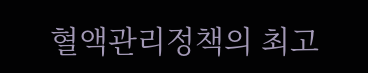혈액관리정책의 최고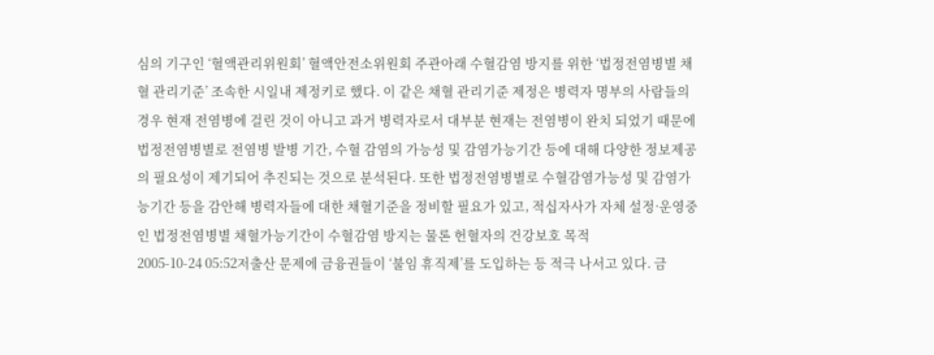심의 기구인 ‘혈액관리위원회’ 혈액안전소위원회 주관아래 수혈감염 방지를 위한 ‘법정전염병별 채혈 관리기준’ 조속한 시일내 제정키로 했다. 이 같은 채혈 관리기준 제정은 병력자 명부의 사람들의 경우 현재 전염병에 걸린 것이 아니고 과거 병력자로서 대부분 현재는 전염병이 완치 되었기 때문에 법정전염병별로 전염병 발병 기간, 수혈 감염의 가능성 및 감염가능기간 등에 대해 다양한 정보제공의 필요성이 제기되어 추진되는 것으로 분석된다. 또한 법정전염병별로 수혈감염가능성 및 감염가능기간 등을 감안해 병력자들에 대한 채혈기준을 정비할 필요가 있고, 적십자사가 자체 설정·운영중인 법정전염병별 채혈가능기간이 수혈감염 방지는 물론 헌혈자의 건강보호 목적
2005-10-24 05:52저출산 문제에 금융권들이 ‘불임 휴직제’를 도입하는 등 적극 나서고 있다. 금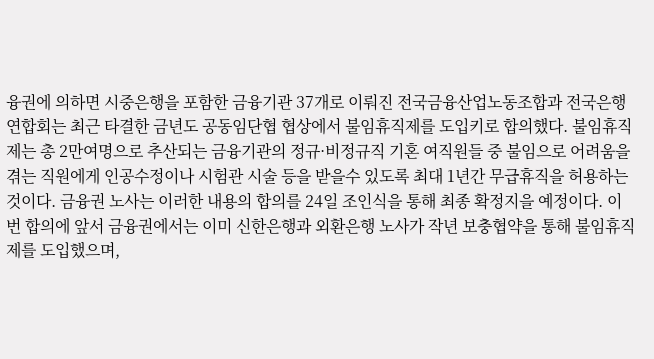융권에 의하면 시중은행을 포함한 금융기관 37개로 이뤄진 전국금융산업노동조합과 전국은행연합회는 최근 타결한 금년도 공동임단협 협상에서 불임휴직제를 도입키로 합의했다. 불임휴직제는 총 2만여명으로 추산되는 금융기관의 정규·비정규직 기혼 여직원들 중 불임으로 어려움을 겪는 직원에게 인공수정이나 시험관 시술 등을 받을수 있도록 최대 1년간 무급휴직을 허용하는 것이다. 금융권 노사는 이러한 내용의 합의를 24일 조인식을 통해 최종 확정지을 예정이다. 이번 합의에 앞서 금융권에서는 이미 신한은행과 외환은행 노사가 작년 보충협약을 통해 불임휴직제를 도입했으며,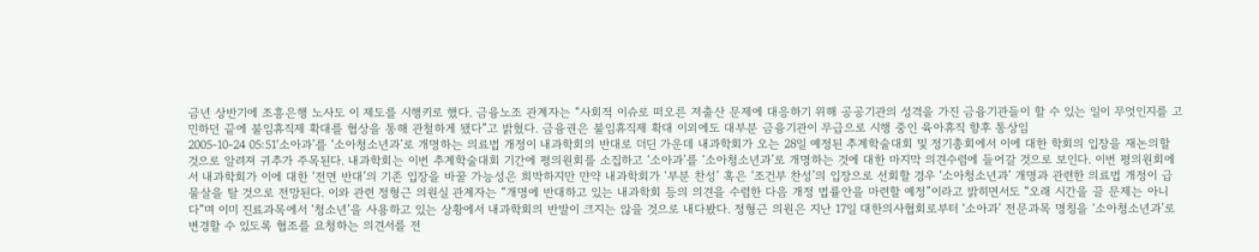금년 상반기에 조흥은행 노사도 이 제도를 시행키로 했다. 금융노조 관계자는 “사회적 이슈로 떠오른 저출산 문제에 대응하기 위해 공공기관의 성격을 가진 금융기관들이 할 수 있는 일이 무엇인지를 고민하던 끝에 불임휴직제 확대를 협상을 통해 관철하게 됐다”고 밝혔다. 금융권은 불임휴직제 확대 이외에도 대부분 금융기관이 무급으로 시행 중인 육아휴직 향후 통상임
2005-10-24 05:51‘소아과’를 ‘소아청소년과’로 개명하는 의료법 개정이 내과학회의 반대로 더딘 가운데 내과학회가 오는 28일 예정된 추계학술대회 및 정기총회에서 이에 대한 학회의 입장을 재논의할 것으로 알려져 귀추가 주목된다. 내과학회는 이번 추계학술대회 기간에 평의원회를 소집하고 ‘소아과’를 ‘소아청소년과’로 개명하는 것에 대한 마지막 의견수렴에 들어갈 것으로 보인다. 이번 평의원회에서 내과학회가 이에 대한 ‘전면 반대’의 기존 입장을 바꿀 가능성은 희박하지만 먄약 내과학회가 ‘부분 찬성’ 혹은 ‘조건부 찬성’의 입장으로 선회할 경우 ‘소아청소년과’ 개명과 관련한 의료법 개정이 급물살을 탈 것으로 전망된다. 이와 관련 정형근 의원실 관계자는 “개명에 반대하고 있는 내과학회 등의 의견을 수렴한 다음 개정 법률안을 마련할 예정”이라고 밝히면서도 “오래 시간을 끌 문제는 아니다”며 이미 진료과목에서 ‘청소년’을 사용하고 있는 상황에서 내과학회의 반발이 크지는 않을 것으로 내다봤다. 정형근 의원은 지난 17일 대한의사협회로부터 ‘소아과’ 전문과목 명칭을 ‘소아청소년과’로 변경할 수 있도록 협조를 요청하는 의견서를 전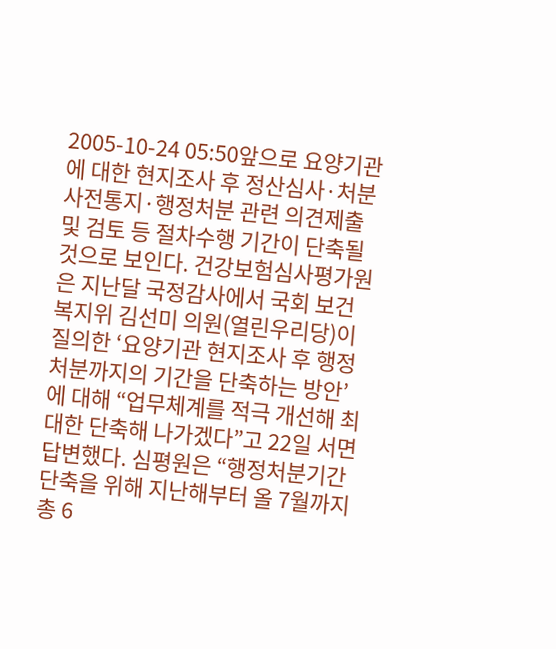2005-10-24 05:50앞으로 요양기관에 대한 현지조사 후 정산심사·처분사전통지·행정처분 관련 의견제출 및 검토 등 절차수행 기간이 단축될 것으로 보인다. 건강보험심사평가원은 지난달 국정감사에서 국회 보건복지위 김선미 의원(열린우리당)이 질의한 ‘요양기관 현지조사 후 행정처분까지의 기간을 단축하는 방안’에 대해 “업무체계를 적극 개선해 최대한 단축해 나가겠다”고 22일 서면 답변했다. 심평원은 “행정처분기간 단축을 위해 지난해부터 올 7월까지 총 6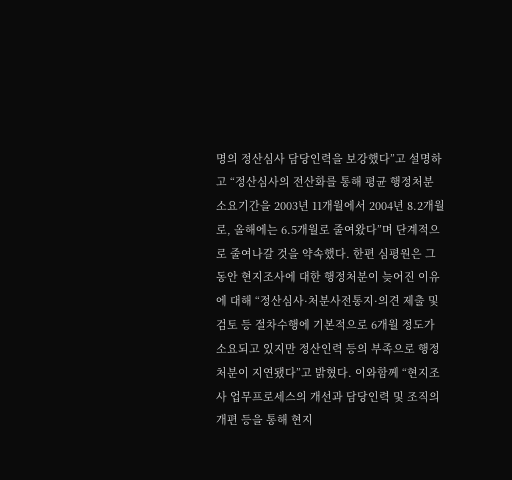명의 정산심사 담당인력을 보강했다”고 설명하고 “정산심사의 전산화를 통해 평균 행정처분 소요기간을 2003년 11개월에서 2004년 8.2개월로, 올해에는 6.5개월로 줄여왔다”며 단계적으로 줄여나갈 것을 약속했다. 한편 심평원은 그동안 현지조사에 대한 행정처분이 늦어진 이유에 대해 “정산심사·처분사전통지·의견 제출 및 검토 등 절차수행에 기본적으로 6개월 정도가 소요되고 있지만 정산인력 등의 부족으로 행정처분이 지연됐다”고 밝혔다. 이와함께 “현지조사 업무프로세스의 개선과 담당인력 및 조직의 개편 등을 통해 현지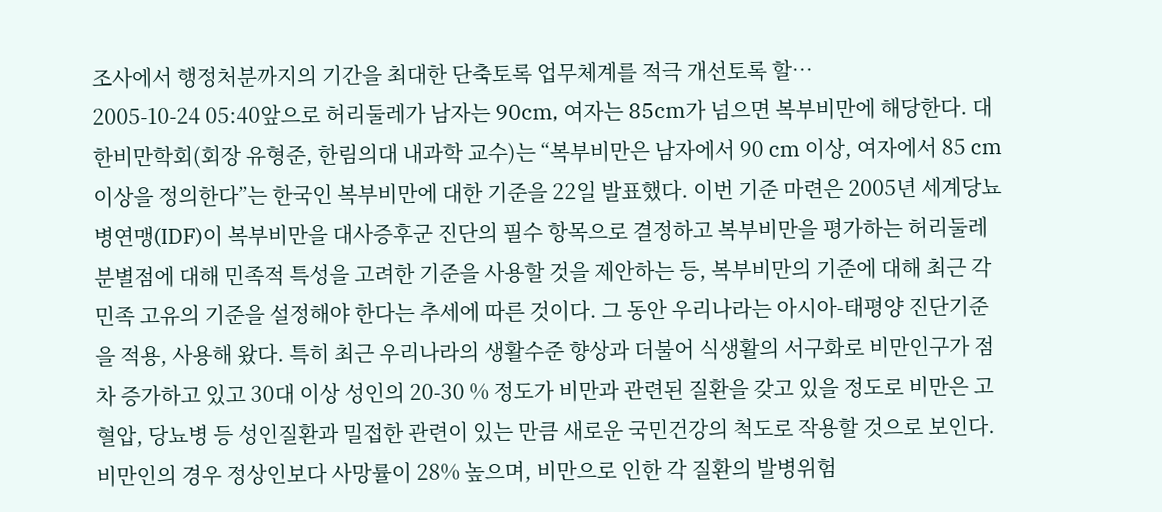조사에서 행정처분까지의 기간을 최대한 단축토록 업무체계를 적극 개선토록 할…
2005-10-24 05:40앞으로 허리둘레가 남자는 90cm, 여자는 85cm가 넘으면 복부비만에 해당한다. 대한비만학회(회장 유형준, 한림의대 내과학 교수)는 “복부비만은 남자에서 90 cm 이상, 여자에서 85 cm 이상을 정의한다”는 한국인 복부비만에 대한 기준을 22일 발표했다. 이번 기준 마련은 2005년 세계당뇨병연맹(IDF)이 복부비만을 대사증후군 진단의 필수 항목으로 결정하고 복부비만을 평가하는 허리둘레 분별점에 대해 민족적 특성을 고려한 기준을 사용할 것을 제안하는 등, 복부비만의 기준에 대해 최근 각 민족 고유의 기준을 설정해야 한다는 추세에 따른 것이다. 그 동안 우리나라는 아시아-태평양 진단기준을 적용, 사용해 왔다. 특히 최근 우리나라의 생활수준 향상과 더불어 식생활의 서구화로 비만인구가 점차 증가하고 있고 30대 이상 성인의 20-30 % 정도가 비만과 관련된 질환을 갖고 있을 정도로 비만은 고혈압, 당뇨병 등 성인질환과 밀접한 관련이 있는 만큼 새로운 국민건강의 척도로 작용할 것으로 보인다. 비만인의 경우 정상인보다 사망률이 28% 높으며, 비만으로 인한 각 질환의 발병위험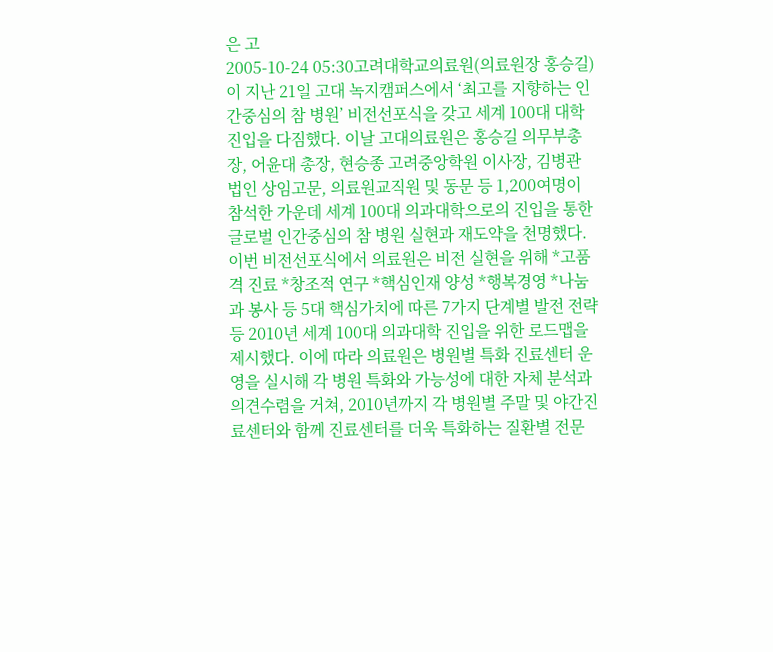은 고
2005-10-24 05:30고려대학교의료원(의료원장 홍승길)이 지난 21일 고대 녹지캠퍼스에서 ‘최고를 지향하는 인간중심의 참 병원’ 비전선포식을 갖고 세계 100대 대학 진입을 다짐했다. 이날 고대의료원은 홍승길 의무부총장, 어윤대 총장, 현승종 고려중앙학원 이사장, 김병관 법인 상임고문, 의료원교직원 및 동문 등 1,200여명이 참석한 가운데 세계 100대 의과대학으로의 진입을 통한 글로벌 인간중심의 참 병원 실현과 재도약을 천명했다. 이번 비전선포식에서 의료원은 비전 실현을 위해 *고품격 진료 *창조적 연구 *핵심인재 양성 *행복경영 *나눔과 봉사 등 5대 핵심가치에 따른 7가지 단계별 발전 전략 등 2010년 세계 100대 의과대학 진입을 위한 로드맵을 제시했다. 이에 따라 의료원은 병원별 특화 진료센터 운영을 실시해 각 병원 특화와 가능성에 대한 자체 분석과 의견수렴을 거쳐, 2010년까지 각 병원별 주말 및 야간진료센터와 함께 진료센터를 더욱 특화하는 질환별 전문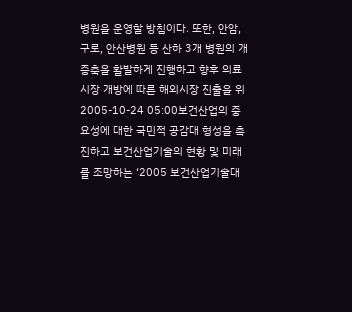병원을 운영할 방침이다. 또한, 안암, 구로, 안산병원 등 산하 3개 병원의 개증축을 활발하게 진행하고 향후 의료시장 개방에 따른 해외시장 진출을 위
2005-10-24 05:00보건산업의 중요성에 대한 국민적 공감대 형성을 촉진하고 보건산업기술의 현황 및 미래를 조망하는 ‘2005 보건산업기술대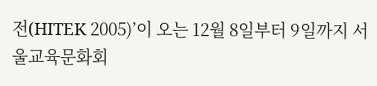전(HITEK 2005)’이 오는 12월 8일부터 9일까지 서울교육문화회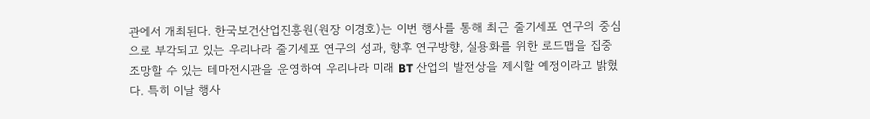관에서 개최된다. 한국보건산업진흥원(원장 이경호)는 이번 행사를 통해 최근 줄기세포 연구의 중심으로 부각되고 있는 우리나라 줄기세포 연구의 성과, 향후 연구방향, 실용화를 위한 로드맵을 집중 조망할 수 있는 테마전시관을 운영하여 우리나라 미래 BT 산업의 발전상을 제시할 예정이라고 밝혔다. 특히 이날 행사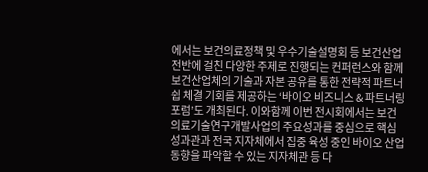에서는 보건의료정책 및 우수기술설명회 등 보건산업 전반에 걸친 다양한 주제로 진행되는 컨퍼런스와 함께 보건산업체의 기술과 자본 공유를 통한 전략적 파트너쉽 체결 기회를 제공하는 ‘바이오 비즈니스 & 파트너링 포럼’도 개최된다. 이와함께 이번 전시회에서는 보건의료기술연구개발사업의 주요성과를 중심으로 핵심성과관과 전국 지자체에서 집중 육성 중인 바이오 산업동향을 파악할 수 있는 지자체관 등 다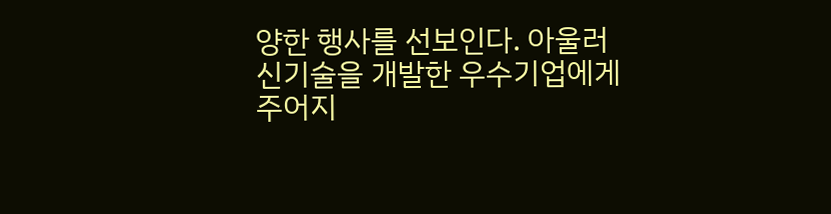양한 행사를 선보인다. 아울러 신기술을 개발한 우수기업에게 주어지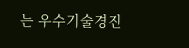는 우수기술경진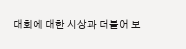대회에 대한 시상과 더불어 보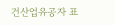건산업유공자 표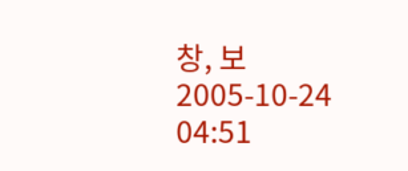창, 보
2005-10-24 04:51